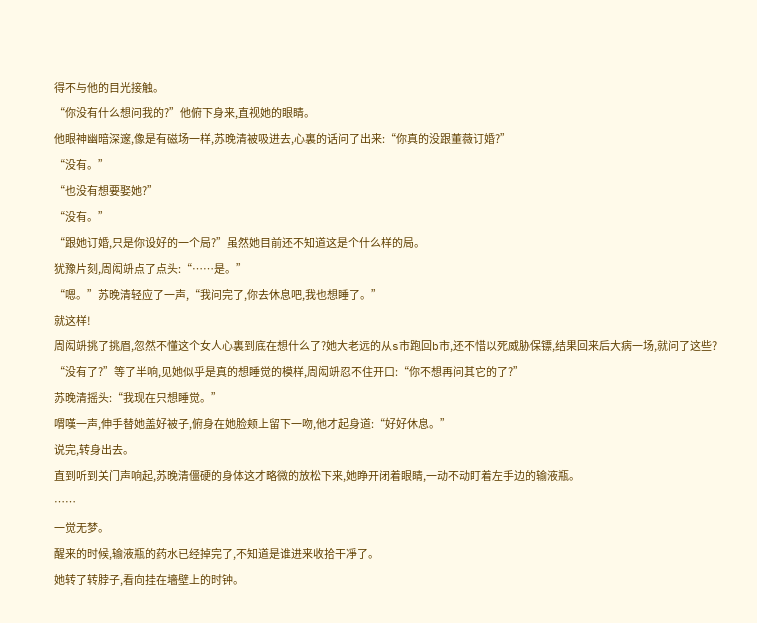得不与他的目光接触。
“你没有什么想问我的?”他俯下身来,直视她的眼睛。
他眼神幽暗深邃,像是有磁场一样,苏晚清被吸进去,心裏的话问了出来:“你真的没跟董薇订婚?”
“没有。”
“也没有想要娶她?”
“没有。”
“跟她订婚,只是你设好的一个局?”虽然她目前还不知道这是个什么样的局。
犹豫片刻,周闳竔点了点头:“……是。”
“嗯。”苏晚清轻应了一声,“我问完了,你去休息吧,我也想睡了。”
就这样!
周闳竔挑了挑眉,忽然不懂这个女人心裏到底在想什么了?她大老远的从s市跑回b市,还不惜以死威胁保镖,结果回来后大病一场,就问了这些?
“没有了?”等了半响,见她似乎是真的想睡觉的模样,周闳竔忍不住开口:“你不想再问其它的了?”
苏晚清摇头:“我现在只想睡觉。”
喟嘆一声,伸手替她盖好被子,俯身在她脸颊上留下一吻,他才起身道:“好好休息。”
说完,转身出去。
直到听到关门声响起,苏晚清僵硬的身体这才略微的放松下来,她睁开闭着眼睛,一动不动盯着左手边的输液瓶。
……
一觉无梦。
醒来的时候,输液瓶的药水已经掉完了,不知道是谁进来收拾干凈了。
她转了转脖子,看向挂在墻壁上的时钟。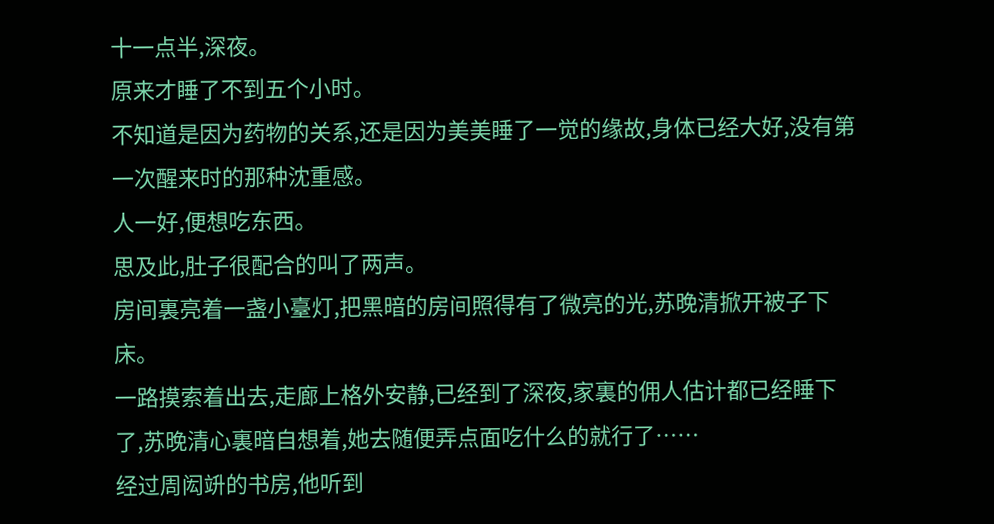十一点半,深夜。
原来才睡了不到五个小时。
不知道是因为药物的关系,还是因为美美睡了一觉的缘故,身体已经大好,没有第一次醒来时的那种沈重感。
人一好,便想吃东西。
思及此,肚子很配合的叫了两声。
房间裏亮着一盏小臺灯,把黑暗的房间照得有了微亮的光,苏晚清掀开被子下床。
一路摸索着出去,走廊上格外安静,已经到了深夜,家裏的佣人估计都已经睡下了,苏晚清心裏暗自想着,她去随便弄点面吃什么的就行了……
经过周闳竔的书房,他听到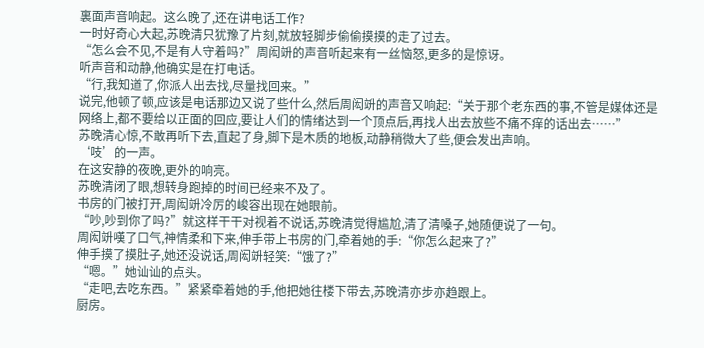裏面声音响起。这么晚了,还在讲电话工作?
一时好奇心大起,苏晚清只犹豫了片刻,就放轻脚步偷偷摸摸的走了过去。
“怎么会不见,不是有人守着吗?”周闳竔的声音听起来有一丝恼怒,更多的是惊讶。
听声音和动静,他确实是在打电话。
“行,我知道了,你派人出去找,尽量找回来。”
说完,他顿了顿,应该是电话那边又说了些什么,然后周闳竔的声音又响起:“关于那个老东西的事,不管是媒体还是网络上,都不要给以正面的回应,要让人们的情绪达到一个顶点后,再找人出去放些不痛不痒的话出去……”
苏晚清心惊,不敢再听下去,直起了身,脚下是木质的地板,动静稍微大了些,便会发出声响。
‘吱’的一声。
在这安静的夜晚,更外的响亮。
苏晚清闭了眼,想转身跑掉的时间已经来不及了。
书房的门被打开,周闳竔冷厉的峻容出现在她眼前。
“吵,吵到你了吗?”就这样干干对视着不说话,苏晚清觉得尴尬,清了清嗓子,她随便说了一句。
周闳竔嘆了口气,神情柔和下来,伸手带上书房的门,牵着她的手:“你怎么起来了?”
伸手摸了摸肚子,她还没说话,周闳竔轻笑:“饿了?”
“嗯。”她讪讪的点头。
“走吧,去吃东西。”紧紧牵着她的手,他把她往楼下带去,苏晚清亦步亦趋跟上。
厨房。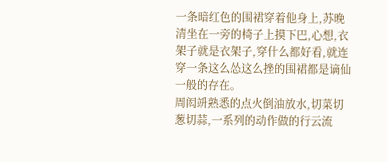一条暗红色的围裙穿着他身上,苏晚清坐在一旁的椅子上摸下巴,心想,衣架子就是衣架子,穿什么都好看,就连穿一条这么怂这么挫的围裙都是谪仙一般的存在。
周闳竔熟悉的点火倒油放水,切菜切葱切蒜,一系列的动作做的行云流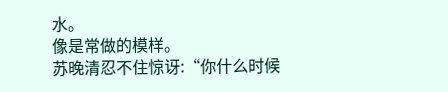水。
像是常做的模样。
苏晚清忍不住惊讶:“你什么时候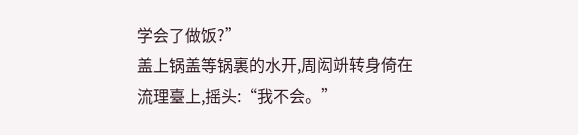学会了做饭?”
盖上锅盖等锅裏的水开,周闳竔转身倚在流理臺上,摇头:“我不会。”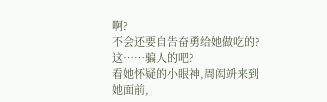啊?
不会还要自告奋勇给她做吃的?
这……骗人的吧?
看她怀疑的小眼神,周闳竔来到她面前,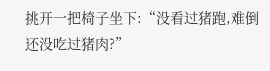挑开一把椅子坐下:“没看过猪跑,难倒还没吃过猪肉?”